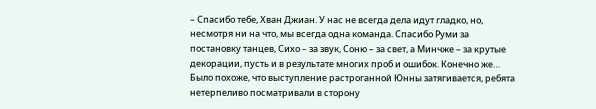– Спасибо тебе, Хван Джиан. У нас не всегда дела идут гладко, но, несмотря ни на что, мы всегда одна команда. Спасибо Руми за постановку танцев, Сихо – за звук, Соню – за свет, а Минчже – за крутые декорации, пусть и в результате многих проб и ошибок. Конечно же…
Было похоже, что выступление растроганной Юнны затягивается, ребята нетерпеливо посматривали в сторону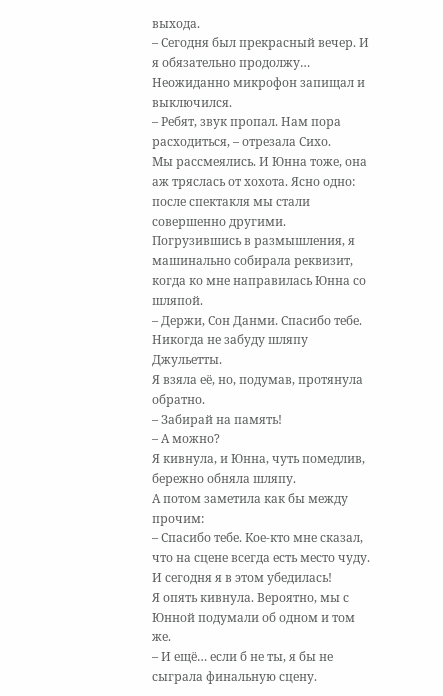выхода.
– Сегодня был прекрасный вечер. И я обязательно продолжу…
Неожиданно микрофон запищал и выключился.
– Ребят, звук пропал. Нам пора расходиться, – отрезала Сихо.
Мы рассмеялись. И Юнна тоже, она аж тряслась от хохота. Ясно одно: после спектакля мы стали совершенно другими.
Погрузившись в размышления, я машинально собирала реквизит, когда ко мне направилась Юнна со шляпой.
– Держи, Сон Данми. Спасибо тебе. Никогда не забуду шляпу Джульетты.
Я взяла её, но, подумав, протянула обратно.
– Забирай на память!
– А можно?
Я кивнула, и Юнна, чуть помедлив, бережно обняла шляпу.
А потом заметила как бы между прочим:
– Спасибо тебе. Кое-кто мне сказал, что на сцене всегда есть место чуду. И сегодня я в этом убедилась!
Я опять кивнула. Вероятно, мы с Юнной подумали об одном и том же.
– И ещё… если б не ты, я бы не сыграла финальную сцену.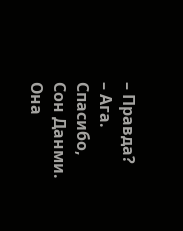– Правда?
– Ага. Спасибо, Сон Данми.
Она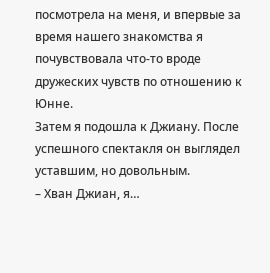посмотрела на меня, и впервые за время нашего знакомства я почувствовала что-то вроде дружеских чувств по отношению к Юнне.
Затем я подошла к Джиану. После успешного спектакля он выглядел уставшим, но довольным.
– Хван Джиан, я…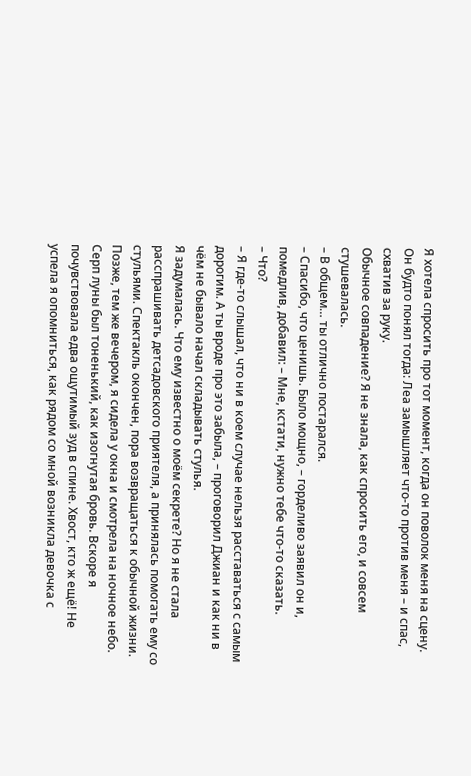Я хотела спросить про тот момент, когда он поволок меня на сцену. Он будто понял тогда: Леа замышляет что-то против меня – и спас, схватив за руку.
Обычное совпадение? Я не знала, как спросить его, и совсем стушевалась.
– В общем… ты отлично постарался.
– Спасибо, что ценишь. Было мощно, – горделиво заявил он и, помедлив, добавил: – Мне, кстати, нужно тебе что-то сказать.
– Что?
– Я где-то слышал, что ни в коем случае нельзя расставаться с самым дорогим. А ты вроде про это забыла, – проговорил Джиан и как ни в чём не бывало начал складывать стулья.
Я задумалась. Что ему известно о моём секрете? Но я не стала расспрашивать детсадовского приятеля, а принялась помогать ему со стульями. Спектакль окончен, пора возвращаться к обычной жизни.
Позже, тем же вечером, я сидела у окна и смотрела на ночное небо. Серп луны был тоненький, как изогнутая бровь. Вскоре я почувствовала едва ощутимый зуд в спине. Хвост, кто ж ещё! Не успела я опомниться, как рядом со мной возникла девочка с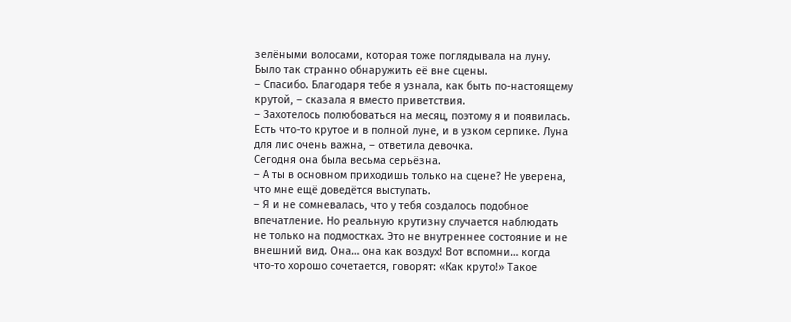зелёными волосами, которая тоже поглядывала на луну.
Было так странно обнаружить её вне сцены.
– Спасибо. Благодаря тебе я узнала, как быть по-настоящему крутой, – сказала я вместо приветствия.
– Захотелось полюбоваться на месяц, поэтому я и появилась. Есть что-то крутое и в полной луне, и в узком серпике. Луна для лис очень важна, – ответила девочка.
Сегодня она была весьма серьёзна.
– А ты в основном приходишь только на сцене? Не уверена, что мне ещё доведётся выступать.
– Я и не сомневалась, что у тебя создалось подобное впечатление. Но реальную крутизну случается наблюдать не только на подмостках. Это не внутреннее состояние и не внешний вид. Она… она как воздух! Вот вспомни… когда что-то хорошо сочетается, говорят: «Как круто!» Такое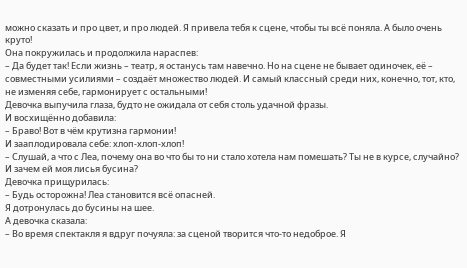можно сказать и про цвет, и про людей. Я привела тебя к сцене, чтобы ты всё поняла. А было очень круто!
Она покружилась и продолжила нараспев:
– Да будет так! Если жизнь – театр, я останусь там навечно. Но на сцене не бывает одиночек, её – совместными усилиями – создаёт множество людей. И самый классный среди них, конечно, тот, кто, не изменяя себе, гармонирует с остальными!
Девочка выпучила глаза, будто не ожидала от себя столь удачной фразы.
И восхищённо добавила:
– Браво! Вот в чём крутизна гармонии!
И зааплодировала себе: хлоп-хлоп-хлоп!
– Слушай, а что с Леа, почему она во что бы то ни стало хотела нам помешать? Ты не в курсе, случайно? И зачем ей моя лисья бусина?
Девочка прищурилась:
– Будь осторожна! Леа становится всё опасней.
Я дотронулась до бусины на шее.
А девочка сказала:
– Во время спектакля я вдруг почуяла: за сценой творится что-то недоброе. Я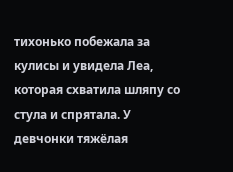тихонько побежала за кулисы и увидела Леа, которая схватила шляпу со стула и спрятала. У девчонки тяжёлая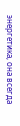энергетика, она всегда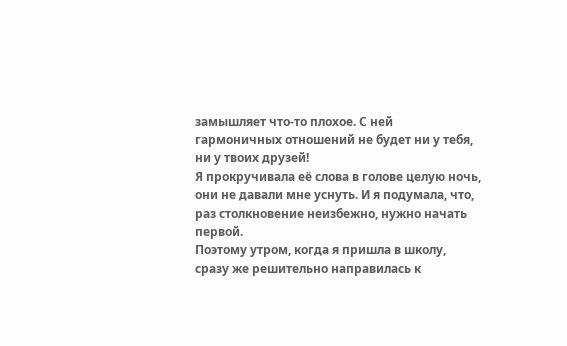замышляет что-то плохое. С ней гармоничных отношений не будет ни у тебя, ни у твоих друзей!
Я прокручивала её слова в голове целую ночь, они не давали мне уснуть. И я подумала, что, раз столкновение неизбежно, нужно начать первой.
Поэтому утром, когда я пришла в школу, сразу же решительно направилась к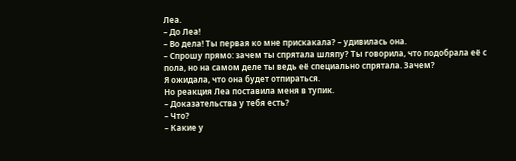Леа.
– До Леа!
– Во дела! Ты первая ко мне прискакала? – удивилась она.
– Спрошу прямо: зачем ты спрятала шляпу? Ты говорила, что подобрала её с пола, но на самом деле ты ведь её специально спрятала. Зачем?
Я ожидала, что она будет отпираться.
Но реакция Леа поставила меня в тупик.
– Доказательства у тебя есть?
– Что?
– Какие у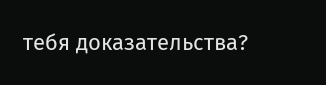тебя доказательства?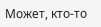Может, кто-то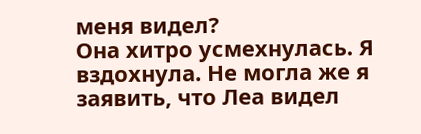меня видел?
Она хитро усмехнулась. Я вздохнула. Не могла же я заявить, что Леа видел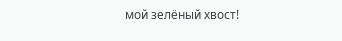мой зелёный хвост!